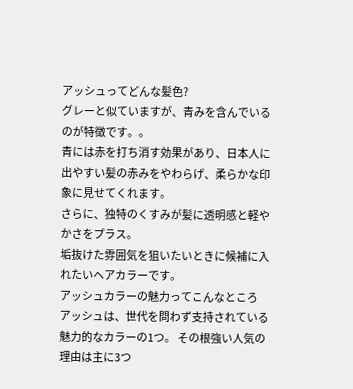アッシュってどんな髪色?
グレーと似ていますが、青みを含んでいるのが特徴です。。
青には赤を打ち消す効果があり、日本人に出やすい髪の赤みをやわらげ、柔らかな印象に見せてくれます。
さらに、独特のくすみが髪に透明感と軽やかさをプラス。
垢抜けた雰囲気を狙いたいときに候補に入れたいヘアカラーです。
アッシュカラーの魅力ってこんなところ
アッシュは、世代を問わず支持されている魅力的なカラーの1つ。 その根強い人気の理由は主に3つ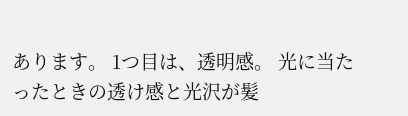あります。 1つ目は、透明感。 光に当たったときの透け感と光沢が髪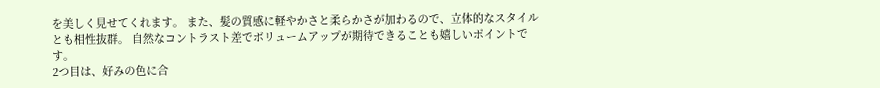を美しく見せてくれます。 また、髪の質感に軽やかさと柔らかさが加わるので、立体的なスタイルとも相性抜群。 自然なコントラスト差でボリュームアップが期待できることも嬉しいポイントです。
2つ目は、好みの色に合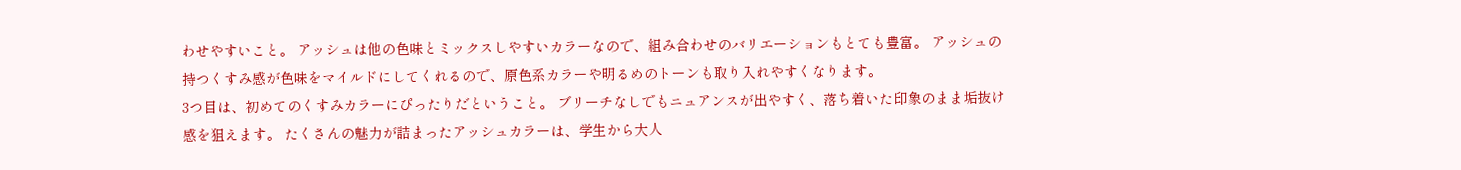わせやすいこと。 アッシュは他の色味とミックスしやすいカラーなので、組み合わせのバリエーションもとても豊富。 アッシュの持つくすみ感が色味をマイルドにしてくれるので、原色系カラーや明るめのトーンも取り入れやすくなります。
3つ目は、初めてのくすみカラーにぴったりだということ。 ブリーチなしでもニュアンスが出やすく、落ち着いた印象のまま垢抜け感を狙えます。 たくさんの魅力が詰まったアッシュカラーは、学生から大人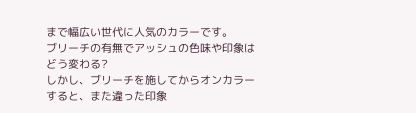まで幅広い世代に人気のカラーです。
ブリーチの有無でアッシュの色味や印象はどう変わる?
しかし、ブリーチを施してからオンカラーすると、また違った印象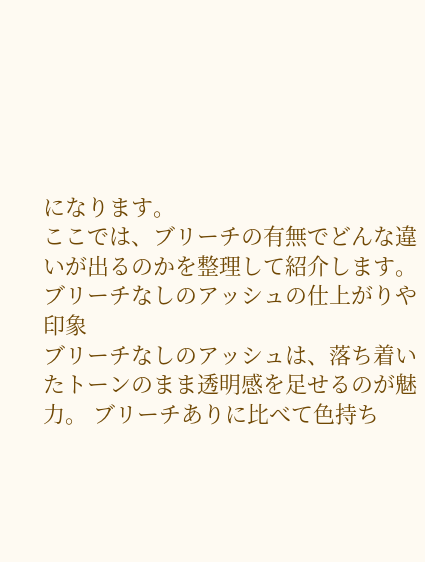になります。
ここでは、ブリーチの有無でどんな違いが出るのかを整理して紹介します。
ブリーチなしのアッシュの仕上がりや印象
ブリーチなしのアッシュは、落ち着いたトーンのまま透明感を足せるのが魅力。 ブリーチありに比べて色持ち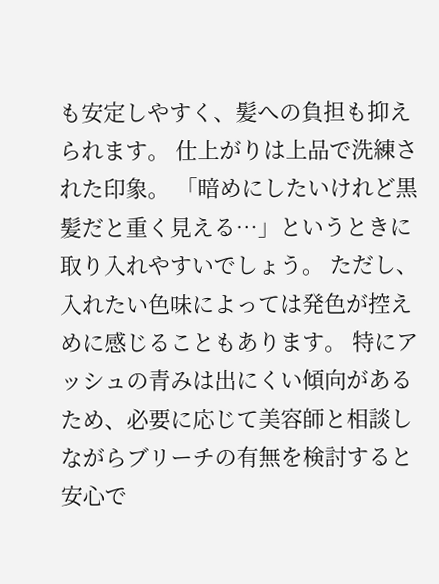も安定しやすく、髪への負担も抑えられます。 仕上がりは上品で洗練された印象。 「暗めにしたいけれど黒髪だと重く見える…」というときに取り入れやすいでしょう。 ただし、入れたい色味によっては発色が控えめに感じることもあります。 特にアッシュの青みは出にくい傾向があるため、必要に応じて美容師と相談しながらブリーチの有無を検討すると安心で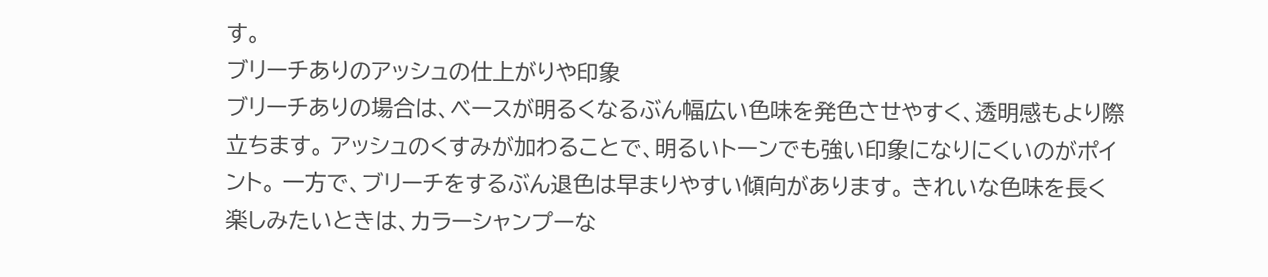す。
ブリーチありのアッシュの仕上がりや印象
ブリーチありの場合は、ベースが明るくなるぶん幅広い色味を発色させやすく、透明感もより際立ちます。 アッシュのくすみが加わることで、明るいトーンでも強い印象になりにくいのがポイント。 一方で、ブリーチをするぶん退色は早まりやすい傾向があります。 きれいな色味を長く楽しみたいときは、カラーシャンプーな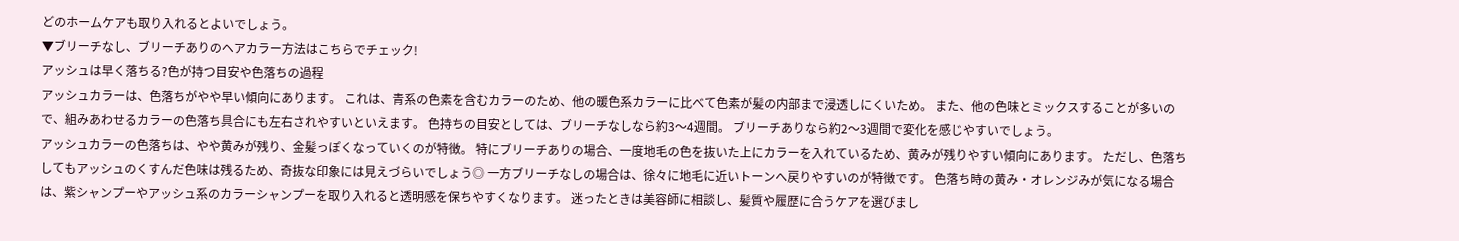どのホームケアも取り入れるとよいでしょう。
▼ブリーチなし、ブリーチありのヘアカラー方法はこちらでチェック!
アッシュは早く落ちる?色が持つ目安や色落ちの過程
アッシュカラーは、色落ちがやや早い傾向にあります。 これは、青系の色素を含むカラーのため、他の暖色系カラーに比べて色素が髪の内部まで浸透しにくいため。 また、他の色味とミックスすることが多いので、組みあわせるカラーの色落ち具合にも左右されやすいといえます。 色持ちの目安としては、ブリーチなしなら約3〜4週間。 ブリーチありなら約2〜3週間で変化を感じやすいでしょう。
アッシュカラーの色落ちは、やや黄みが残り、金髪っぽくなっていくのが特徴。 特にブリーチありの場合、一度地毛の色を抜いた上にカラーを入れているため、黄みが残りやすい傾向にあります。 ただし、色落ちしてもアッシュのくすんだ色味は残るため、奇抜な印象には見えづらいでしょう◎ 一方ブリーチなしの場合は、徐々に地毛に近いトーンへ戻りやすいのが特徴です。 色落ち時の黄み・オレンジみが気になる場合は、紫シャンプーやアッシュ系のカラーシャンプーを取り入れると透明感を保ちやすくなります。 迷ったときは美容師に相談し、髪質や履歴に合うケアを選びまし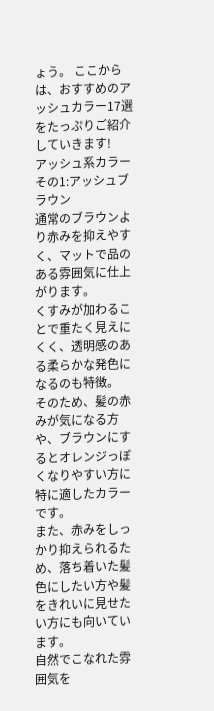ょう。 ここからは、おすすめのアッシュカラー17選をたっぷりご紹介していきます!
アッシュ系カラーその1:アッシュブラウン
通常のブラウンより赤みを抑えやすく、マットで品のある雰囲気に仕上がります。
くすみが加わることで重たく見えにくく、透明感のある柔らかな発色になるのも特徴。
そのため、髪の赤みが気になる方や、ブラウンにするとオレンジっぽくなりやすい方に特に適したカラーです。
また、赤みをしっかり抑えられるため、落ち着いた髪色にしたい方や髪をきれいに見せたい方にも向いています。
自然でこなれた雰囲気を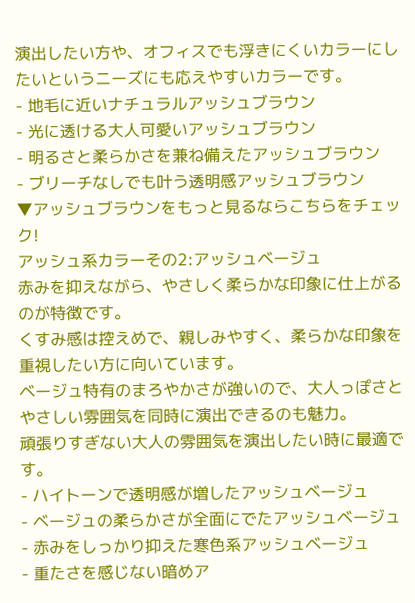演出したい方や、オフィスでも浮きにくいカラーにしたいというニーズにも応えやすいカラーです。
- 地毛に近いナチュラルアッシュブラウン
- 光に透ける大人可愛いアッシュブラウン
- 明るさと柔らかさを兼ね備えたアッシュブラウン
- ブリーチなしでも叶う透明感アッシュブラウン
▼アッシュブラウンをもっと見るならこちらをチェック!
アッシュ系カラーその2:アッシュベージュ
赤みを抑えながら、やさしく柔らかな印象に仕上がるのが特徴です。
くすみ感は控えめで、親しみやすく、柔らかな印象を重視したい方に向いています。
ベージュ特有のまろやかさが強いので、大人っぽさとやさしい雰囲気を同時に演出できるのも魅力。
頑張りすぎない大人の雰囲気を演出したい時に最適です。
- ハイトーンで透明感が増したアッシュベージュ
- ベージュの柔らかさが全面にでたアッシュベージュ
- 赤みをしっかり抑えた寒色系アッシュベージュ
- 重たさを感じない暗めア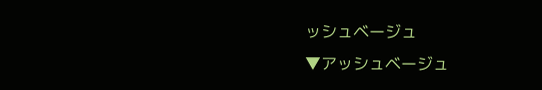ッシュベージュ
▼アッシュベージュ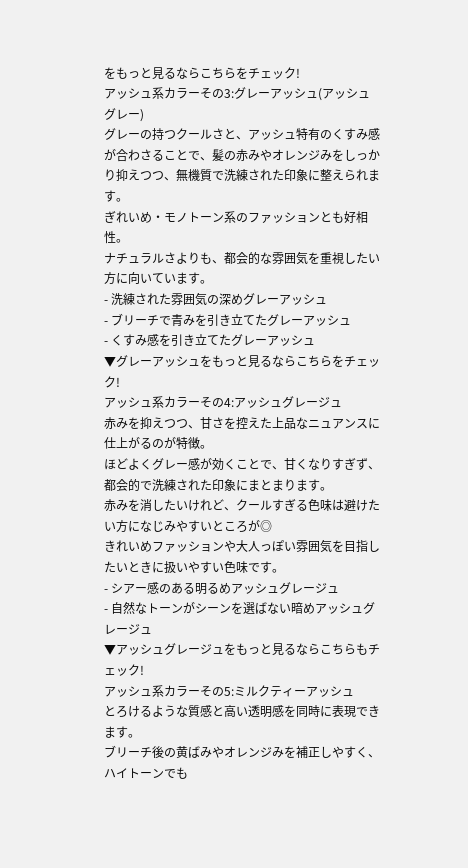をもっと見るならこちらをチェック!
アッシュ系カラーその3:グレーアッシュ(アッシュグレー)
グレーの持つクールさと、アッシュ特有のくすみ感が合わさることで、髪の赤みやオレンジみをしっかり抑えつつ、無機質で洗練された印象に整えられます。
ぎれいめ・モノトーン系のファッションとも好相性。
ナチュラルさよりも、都会的な雰囲気を重視したい方に向いています。
- 洗練された雰囲気の深めグレーアッシュ
- ブリーチで青みを引き立てたグレーアッシュ
- くすみ感を引き立てたグレーアッシュ
▼グレーアッシュをもっと見るならこちらをチェック!
アッシュ系カラーその4:アッシュグレージュ
赤みを抑えつつ、甘さを控えた上品なニュアンスに仕上がるのが特徴。
ほどよくグレー感が効くことで、甘くなりすぎず、都会的で洗練された印象にまとまります。
赤みを消したいけれど、クールすぎる色味は避けたい方になじみやすいところが◎
きれいめファッションや大人っぽい雰囲気を目指したいときに扱いやすい色味です。
- シアー感のある明るめアッシュグレージュ
- 自然なトーンがシーンを選ばない暗めアッシュグレージュ
▼アッシュグレージュをもっと見るならこちらもチェック!
アッシュ系カラーその5:ミルクティーアッシュ
とろけるような質感と高い透明感を同時に表現できます。
ブリーチ後の黄ばみやオレンジみを補正しやすく、ハイトーンでも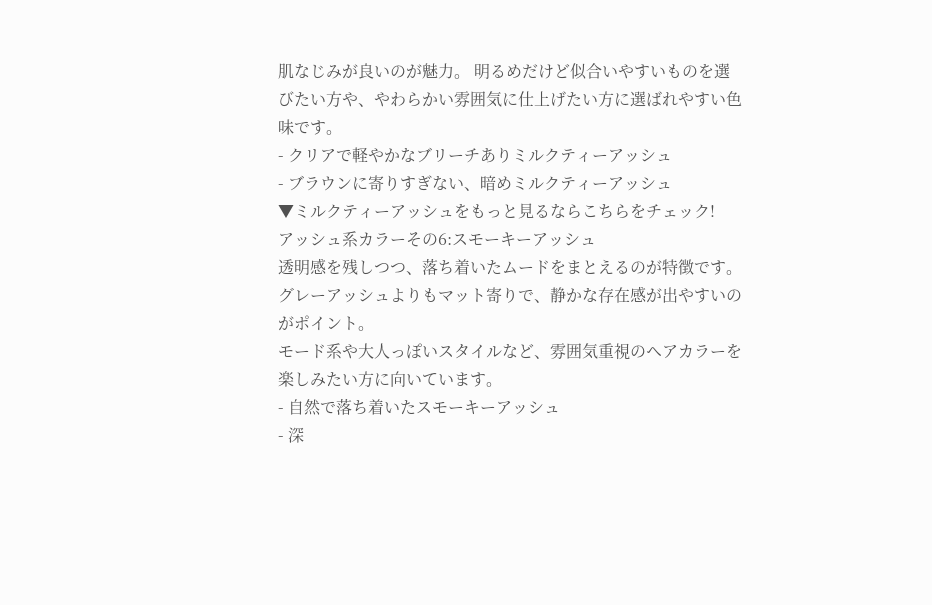肌なじみが良いのが魅力。 明るめだけど似合いやすいものを選びたい方や、やわらかい雰囲気に仕上げたい方に選ばれやすい色味です。
- クリアで軽やかなブリーチありミルクティーアッシュ
- ブラウンに寄りすぎない、暗めミルクティーアッシュ
▼ミルクティーアッシュをもっと見るならこちらをチェック!
アッシュ系カラーその6:スモーキーアッシュ
透明感を残しつつ、落ち着いたムードをまとえるのが特徴です。
グレーアッシュよりもマット寄りで、静かな存在感が出やすいのがポイント。
モード系や大人っぽいスタイルなど、雰囲気重視のヘアカラーを楽しみたい方に向いています。
- 自然で落ち着いたスモーキーアッシュ
- 深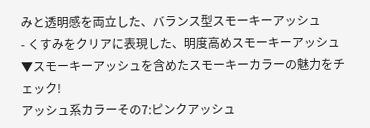みと透明感を両立した、バランス型スモーキーアッシュ
- くすみをクリアに表現した、明度高めスモーキーアッシュ
▼スモーキーアッシュを含めたスモーキーカラーの魅力をチェック!
アッシュ系カラーその7:ピンクアッシュ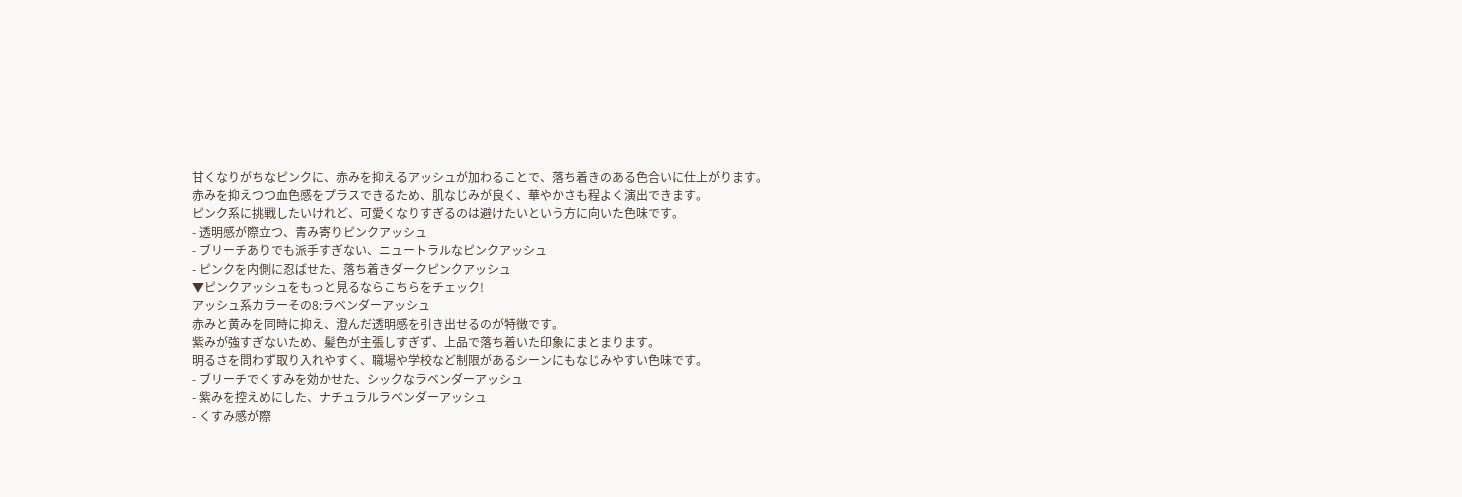甘くなりがちなピンクに、赤みを抑えるアッシュが加わることで、落ち着きのある色合いに仕上がります。
赤みを抑えつつ血色感をプラスできるため、肌なじみが良く、華やかさも程よく演出できます。
ピンク系に挑戦したいけれど、可愛くなりすぎるのは避けたいという方に向いた色味です。
- 透明感が際立つ、青み寄りピンクアッシュ
- ブリーチありでも派手すぎない、ニュートラルなピンクアッシュ
- ピンクを内側に忍ばせた、落ち着きダークピンクアッシュ
▼ピンクアッシュをもっと見るならこちらをチェック!
アッシュ系カラーその8:ラベンダーアッシュ
赤みと黄みを同時に抑え、澄んだ透明感を引き出せるのが特徴です。
紫みが強すぎないため、髪色が主張しすぎず、上品で落ち着いた印象にまとまります。
明るさを問わず取り入れやすく、職場や学校など制限があるシーンにもなじみやすい色味です。
- ブリーチでくすみを効かせた、シックなラベンダーアッシュ
- 紫みを控えめにした、ナチュラルラベンダーアッシュ
- くすみ感が際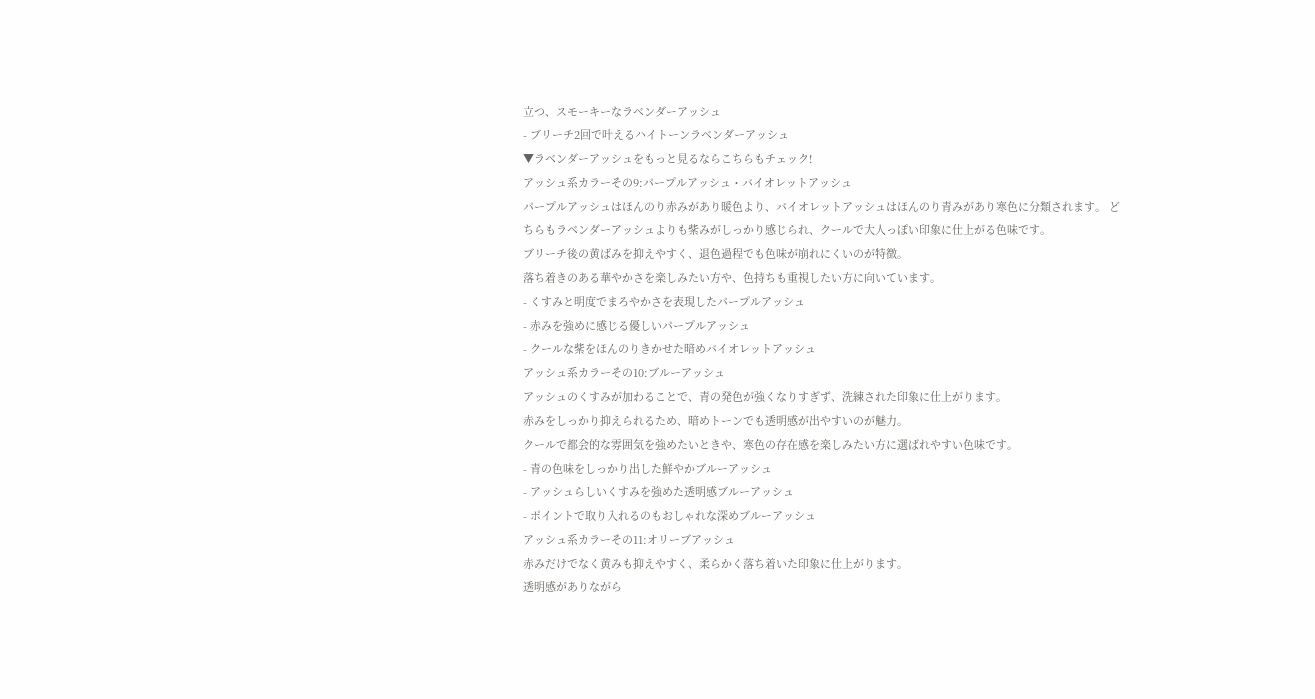立つ、スモーキーなラベンダーアッシュ
- ブリーチ2回で叶えるハイトーンラベンダーアッシュ
▼ラベンダーアッシュをもっと見るならこちらもチェック!
アッシュ系カラーその9:パープルアッシュ・バイオレットアッシュ
パープルアッシュはほんのり赤みがあり暖色より、バイオレットアッシュはほんのり青みがあり寒色に分類されます。 どちらもラベンダーアッシュよりも紫みがしっかり感じられ、クールで大人っぽい印象に仕上がる色味です。
ブリーチ後の黄ばみを抑えやすく、退色過程でも色味が崩れにくいのが特徴。
落ち着きのある華やかさを楽しみたい方や、色持ちも重視したい方に向いています。
- くすみと明度でまろやかさを表現したパープルアッシュ
- 赤みを強めに感じる優しいパープルアッシュ
- クールな紫をほんのりきかせた暗めバイオレットアッシュ
アッシュ系カラーその10:ブルーアッシュ
アッシュのくすみが加わることで、青の発色が強くなりすぎず、洗練された印象に仕上がります。
赤みをしっかり抑えられるため、暗めトーンでも透明感が出やすいのが魅力。
クールで都会的な雰囲気を強めたいときや、寒色の存在感を楽しみたい方に選ばれやすい色味です。
- 青の色味をしっかり出した鮮やかブルーアッシュ
- アッシュらしいくすみを強めた透明感ブルーアッシュ
- ポイントで取り入れるのもおしゃれな深めブルーアッシュ
アッシュ系カラーその11:オリーブアッシュ
赤みだけでなく黄みも抑えやすく、柔らかく落ち着いた印象に仕上がります。
透明感がありながら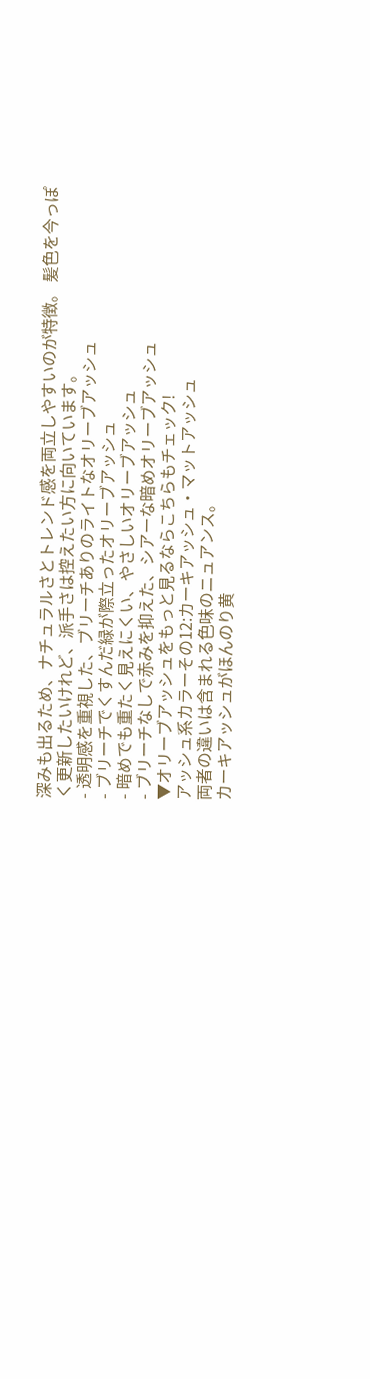深みも出るため、ナチュラルさとトレンド感を両立しやすいのが特徴。 髪色を今っぽく更新したいけれど、派手さは控えたい方に向いています。
- 透明感を重視した、ブリーチありのライトなオリーブアッシュ
- ブリーチでくすんだ緑が際立ったオリーブアッシュ
- 暗めでも重たく見えにくい、やさしいオリーブアッシュ
- ブリーチなしで赤みを抑えた、シアーな暗めオリーブアッシュ
▼オリーブアッシュをもっと見るならこちらもチェック!
アッシュ系カラーその12:カーキアッシュ・マットアッシュ
両者の違いは含まれる色味のニュアンス。
カーキアッシュがほんのり黄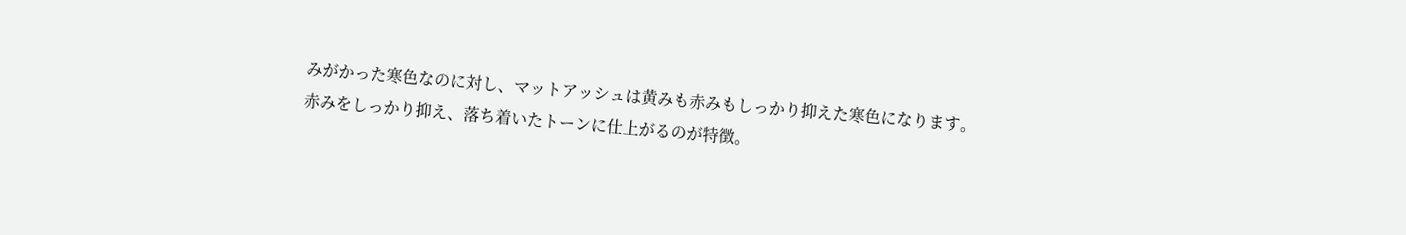みがかった寒色なのに対し、マットアッシュは黄みも赤みもしっかり抑えた寒色になります。
赤みをしっかり抑え、落ち着いたトーンに仕上がるのが特徴。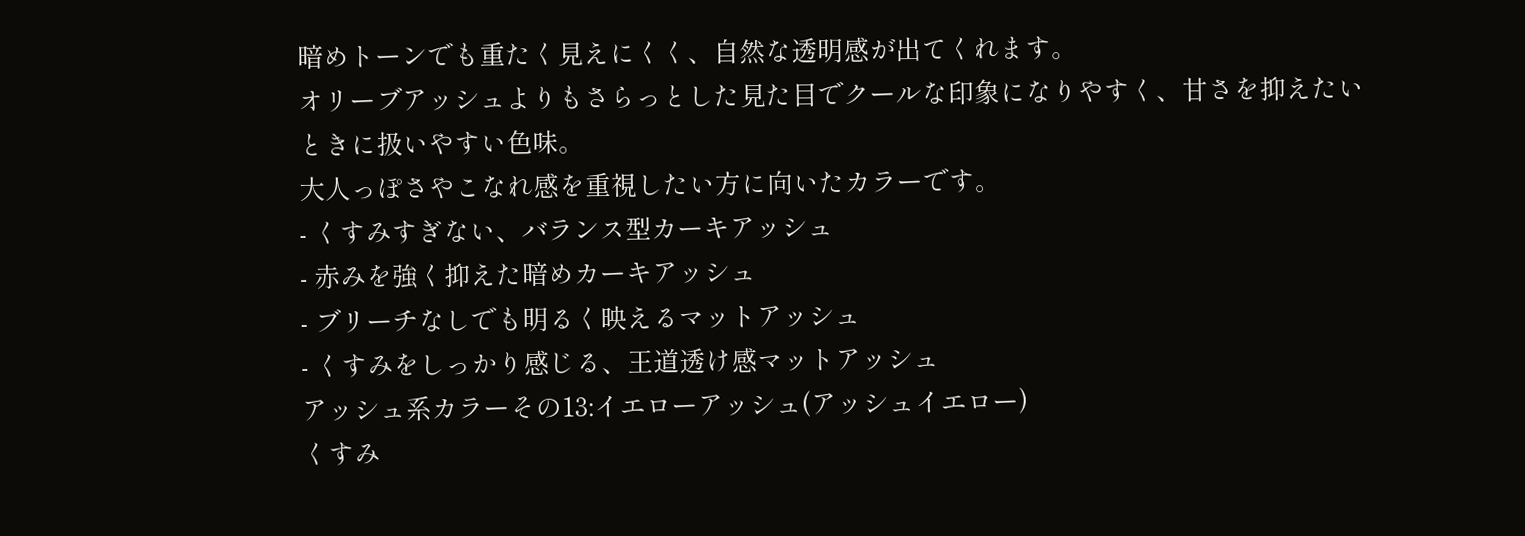暗めトーンでも重たく見えにくく、自然な透明感が出てくれます。
オリーブアッシュよりもさらっとした見た目でクールな印象になりやすく、甘さを抑えたいときに扱いやすい色味。
大人っぽさやこなれ感を重視したい方に向いたカラーです。
- くすみすぎない、バランス型カーキアッシュ
- 赤みを強く抑えた暗めカーキアッシュ
- ブリーチなしでも明るく映えるマットアッシュ
- くすみをしっかり感じる、王道透け感マットアッシュ
アッシュ系カラーその13:イエローアッシュ(アッシュイエロー)
くすみ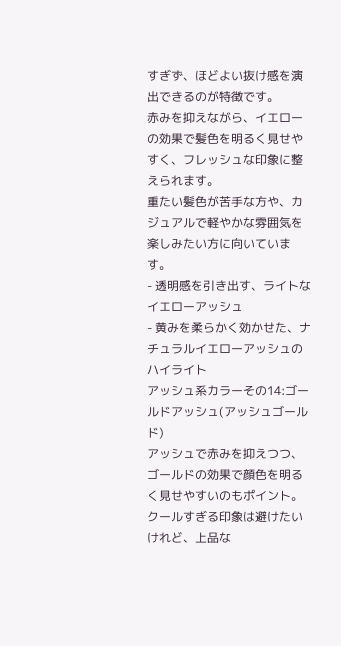すぎず、ほどよい抜け感を演出できるのが特徴です。
赤みを抑えながら、イエローの効果で髪色を明るく見せやすく、フレッシュな印象に整えられます。
重たい髪色が苦手な方や、カジュアルで軽やかな雰囲気を楽しみたい方に向いています。
- 透明感を引き出す、ライトなイエローアッシュ
- 黄みを柔らかく効かせた、ナチュラルイエローアッシュのハイライト
アッシュ系カラーその14:ゴールドアッシュ(アッシュゴールド)
アッシュで赤みを抑えつつ、ゴールドの効果で顔色を明るく見せやすいのもポイント。
クールすぎる印象は避けたいけれど、上品な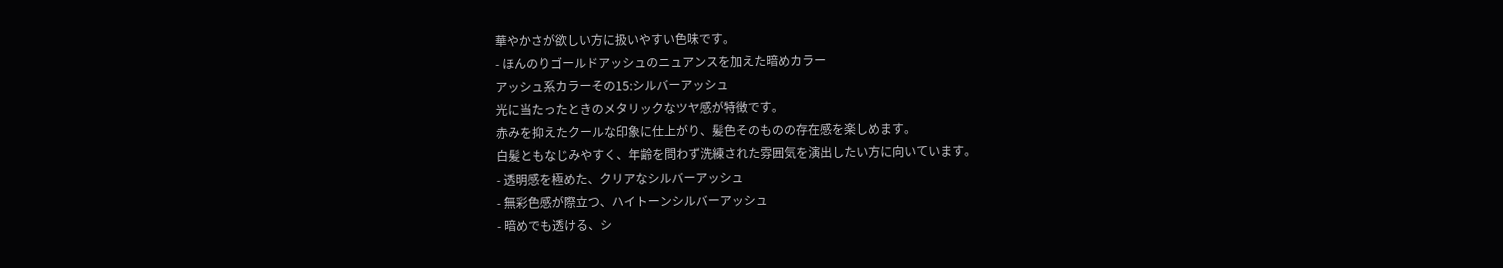華やかさが欲しい方に扱いやすい色味です。
- ほんのりゴールドアッシュのニュアンスを加えた暗めカラー
アッシュ系カラーその15:シルバーアッシュ
光に当たったときのメタリックなツヤ感が特徴です。
赤みを抑えたクールな印象に仕上がり、髪色そのものの存在感を楽しめます。
白髪ともなじみやすく、年齢を問わず洗練された雰囲気を演出したい方に向いています。
- 透明感を極めた、クリアなシルバーアッシュ
- 無彩色感が際立つ、ハイトーンシルバーアッシュ
- 暗めでも透ける、シ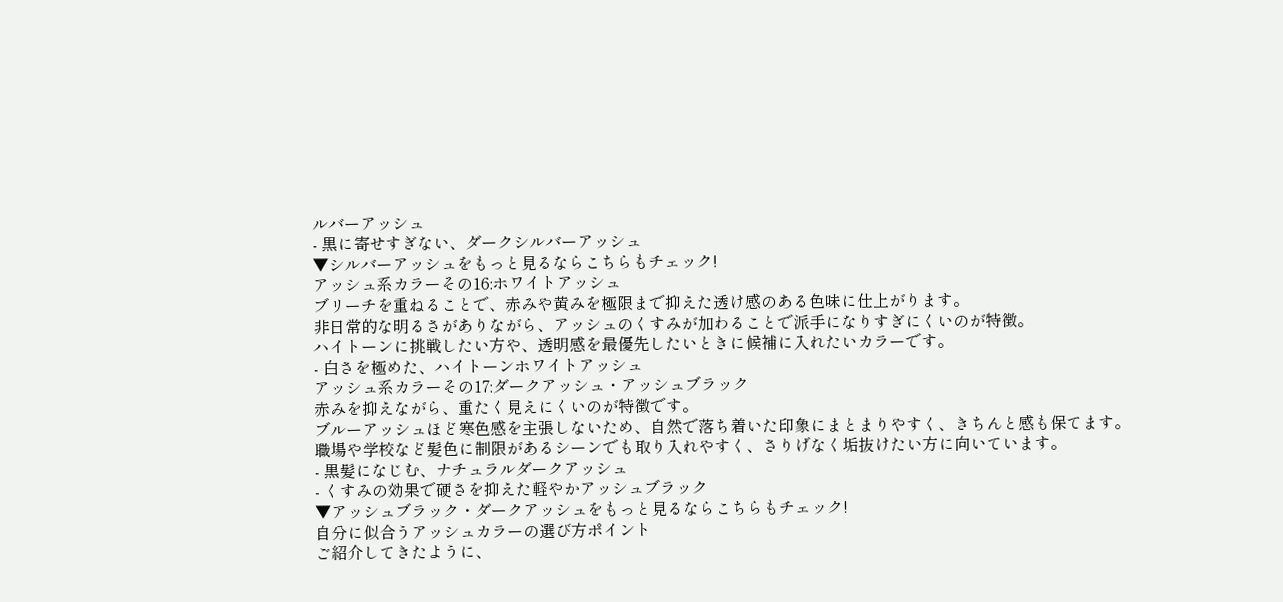ルバーアッシュ
- 黒に寄せすぎない、ダークシルバーアッシュ
▼シルバーアッシュをもっと見るならこちらもチェック!
アッシュ系カラーその16:ホワイトアッシュ
ブリーチを重ねることで、赤みや黄みを極限まで抑えた透け感のある色味に仕上がります。
非日常的な明るさがありながら、アッシュのくすみが加わることで派手になりすぎにくいのが特徴。
ハイトーンに挑戦したい方や、透明感を最優先したいときに候補に入れたいカラーです。
- 白さを極めた、ハイトーンホワイトアッシュ
アッシュ系カラーその17:ダークアッシュ・アッシュブラック
赤みを抑えながら、重たく見えにくいのが特徴です。
ブルーアッシュほど寒色感を主張しないため、自然で落ち着いた印象にまとまりやすく、きちんと感も保てます。
職場や学校など髪色に制限があるシーンでも取り入れやすく、さりげなく垢抜けたい方に向いています。
- 黒髪になじむ、ナチュラルダークアッシュ
- くすみの効果で硬さを抑えた軽やかアッシュブラック
▼アッシュブラック・ダークアッシュをもっと見るならこちらもチェック!
自分に似合うアッシュカラーの選び方ポイント
ご紹介してきたように、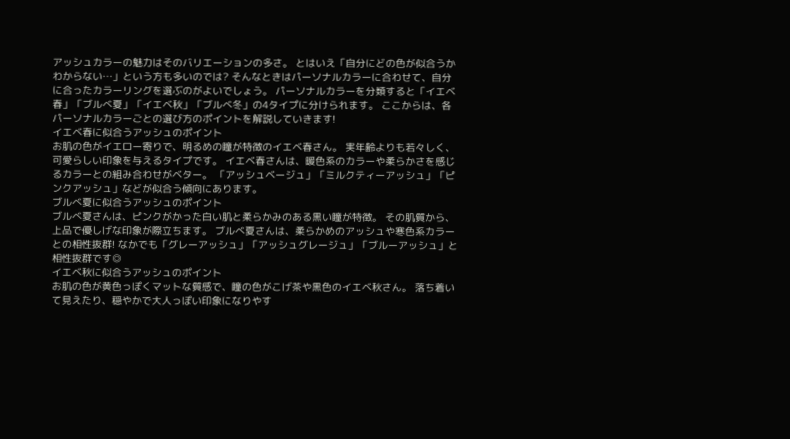アッシュカラーの魅力はそのバリエーションの多さ。 とはいえ「自分にどの色が似合うかわからない…」という方も多いのでは? そんなときはパーソナルカラーに合わせて、自分に合ったカラーリングを選ぶのがよいでしょう。 パーソナルカラーを分類すると「イエベ春」「ブルべ夏」「イエベ秋」「ブルべ冬」の4タイプに分けられます。 ここからは、各パーソナルカラーごとの選び方のポイントを解説していきます!
イエベ春に似合うアッシュのポイント
お肌の色がイエロー寄りで、明るめの瞳が特徴のイエベ春さん。 実年齢よりも若々しく、可愛らしい印象を与えるタイプです。 イエベ春さんは、暖色系のカラーや柔らかさを感じるカラーとの組み合わせがベター。 「アッシュベージュ」「ミルクティーアッシュ」「ピンクアッシュ」などが似合う傾向にあります。
ブルべ夏に似合うアッシュのポイント
ブルべ夏さんは、ピンクがかった白い肌と柔らかみのある黒い瞳が特徴。 その肌質から、上品で優しげな印象が際立ちます。 ブルべ夏さんは、柔らかめのアッシュや寒色系カラーとの相性抜群! なかでも「グレーアッシュ」「アッシュグレージュ」「ブルーアッシュ」と相性抜群です◎
イエベ秋に似合うアッシュのポイント
お肌の色が黄色っぽくマットな質感で、瞳の色がこげ茶や黒色のイエベ秋さん。 落ち着いて見えたり、穏やかで大人っぽい印象になりやす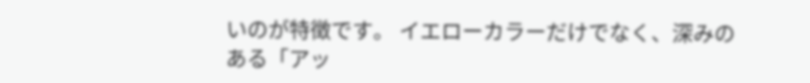いのが特徴です。 イエローカラーだけでなく、深みのある「アッ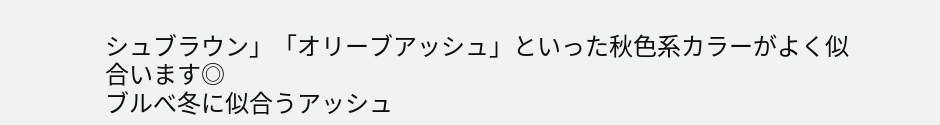シュブラウン」「オリーブアッシュ」といった秋色系カラーがよく似合います◎
ブルべ冬に似合うアッシュ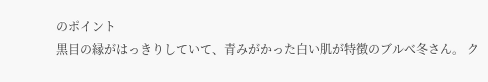のポイント
黒目の縁がはっきりしていて、青みがかった白い肌が特徴のブルべ冬さん。 ク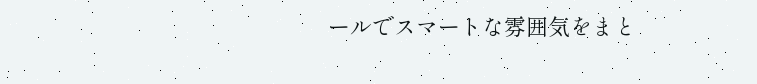ールでスマートな雰囲気をまと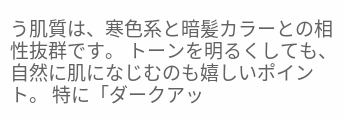う肌質は、寒色系と暗髪カラーとの相性抜群です。 トーンを明るくしても、自然に肌になじむのも嬉しいポイント。 特に「ダークアッ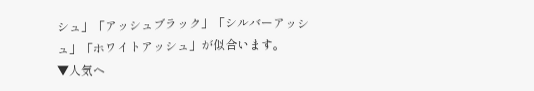シュ」「アッシュブラック」「シルバーアッシュ」「ホワイトアッシュ」が似合います。
▼人気ヘ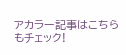アカラー記事はこちらもチェック!